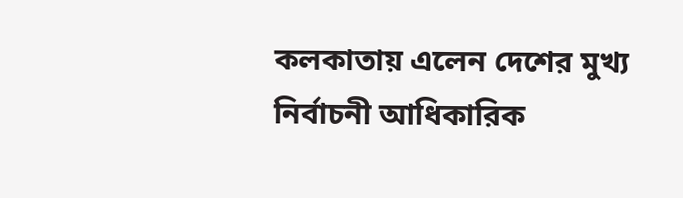কলকাতায় এলেন দেশের মুখ্য নির্বাচনী আধিকারিক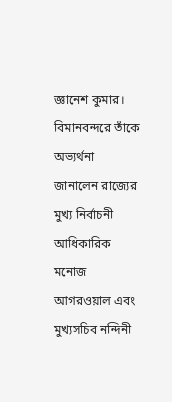জ্ঞানেশ কুমার। বিমানবন্দরে তাঁকে অভ্যর্থনা জানালেন রাজ্যের মুখ্য নির্বাচনী আধিকারিক মনোজ আগরওয়াল এবং মুখ্যসচিব নন্দিনী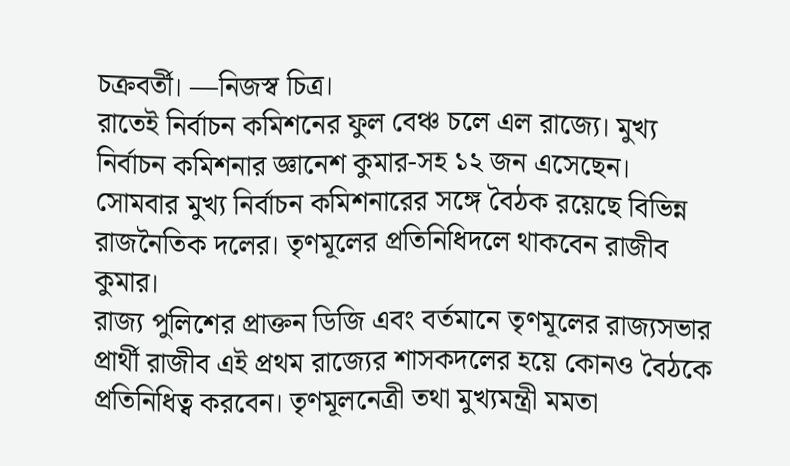চক্রবর্তী। —নিজস্ব চিত্র।
রাতেই নির্বাচন কমিশনের ফুল বেঞ্চ চলে এল রাজ্যে। মুখ্য নির্বাচন কমিশনার জ্ঞানেশ কুমার-সহ ১২ জন এসেছেন। সোমবার মুখ্য নির্বাচন কমিশনারের সঙ্গে বৈঠক রয়েছে বিভিন্ন রাজনৈতিক দলের। তৃণমূলের প্রতিনিধিদলে থাকবেন রাজীব কুমার।
রাজ্য পুলিশের প্রাক্তন ডিজি এবং বর্তমানে তৃণমূলের রাজ্যসভার প্রার্থী রাজীব এই প্রথম রাজ্যের শাসকদলের হয়ে কোনও বৈঠকে প্রতিনিধিত্ব করবেন। তৃণমূলনেত্রী তথা মুখ্যমন্ত্রী মমতা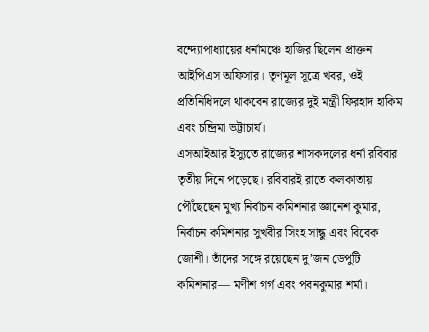বন্দ্যোপাধ্যায়ের ধর্নামঞ্চে হাজির ছিলেন প্রাক্তন আইপিএস অফিসার। তৃণমূল সূত্রে খবর, ওই প্রতিনিধিদলে থাকবেন রাজ্যের দুই মন্ত্রী ফিরহাদ হাকিম এবং চন্দ্রিমা ভট্টাচার্য।
এসআইআর ইস্যুতে রাজ্যের শাসকদলের ধর্না রবিবার তৃতীয় দিনে পড়েছে। রবিবারই রাতে কলকাতায় পৌঁছেছেন মুখ্য নির্বাচন কমিশনার জ্ঞানেশ কুমার, নির্বাচন কমিশনার সুখবীর সিংহ সান্ধু এবং বিবেক জোশী। তাঁদের সঙ্গে রয়েছেন দু’জন ডেপুটি কমিশনার— মণীশ গর্গ এবং পবনকুমার শর্মা।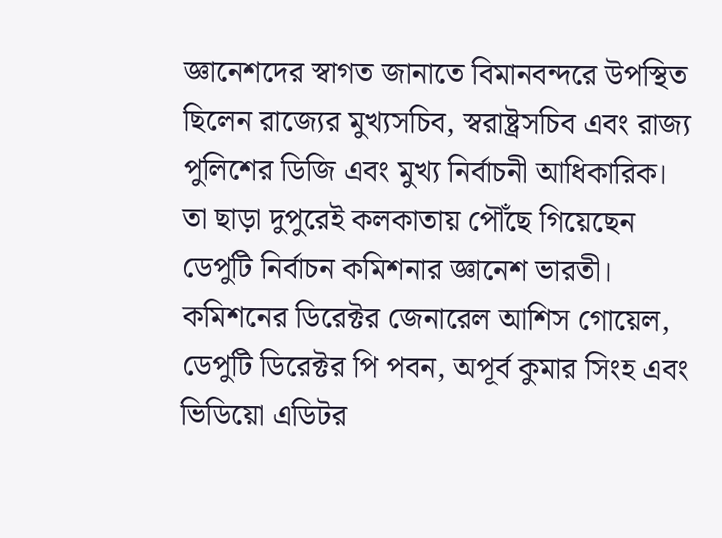জ্ঞানেশদের স্বাগত জানাতে বিমানবন্দরে উপস্থিত ছিলেন রাজ্যের মুখ্যসচিব, স্বরাষ্ট্রসচিব এবং রাজ্য পুলিশের ডিজি এবং মুখ্য নির্বাচনী আধিকারিক।
তা ছাড়া দুপুরেই কলকাতায় পৌঁছে গিয়েছেন ডেপুটি নির্বাচন কমিশনার জ্ঞানেশ ভারতী। কমিশনের ডিরেক্টর জেনারেল আশিস গোয়েল, ডেপুটি ডিরেক্টর পি পবন, অপূর্ব কুমার সিংহ এবং ভিডিয়ো এডিটর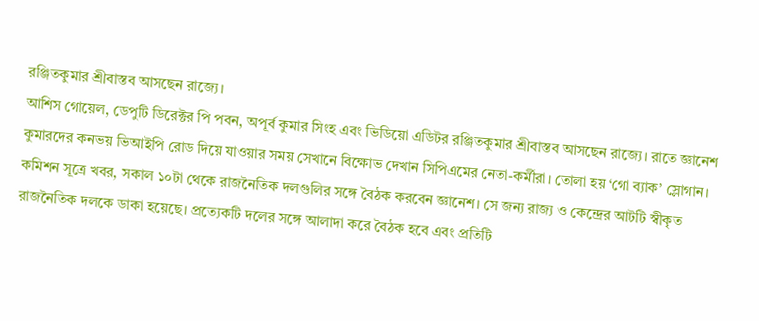রঞ্জিতকুমার শ্রীবাস্তব আসছেন রাজ্যে।
আশিস গোয়েল, ডেপুটি ডিরেক্টর পি পবন, অপূর্ব কুমার সিংহ এবং ভিডিয়ো এডিটর রঞ্জিতকুমার শ্রীবাস্তব আসছেন রাজ্যে। রাতে জ্ঞানেশ কুমারদের কনভয় ভিআইপি রোড দিয়ে যাওয়ার সময় সেখানে বিক্ষোভ দেখান সিপিএমের নেতা-কর্মীরা। তোলা হয় ‘গো ব্যাক’ স্লোগান।
কমিশন সূত্রে খবর, সকাল ১০টা থেকে রাজনৈতিক দলগুলির সঙ্গে বৈঠক করবেন জ্ঞানেশ। সে জন্য রাজ্য ও কেন্দ্রের আটটি স্বীকৃত রাজনৈতিক দলকে ডাকা হয়েছে। প্রত্যেকটি দলের সঙ্গে আলাদা করে বৈঠক হবে এবং প্রতিটি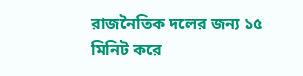রাজনৈতিক দলের জন্য ১৫ মিনিট করে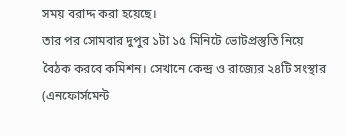সময় বরাদ্দ করা হয়েছে।
তার পর সোমবার দুপুর ১টা ১৫ মিনিটে ভোটপ্রস্তুতি নিয়ে বৈঠক করবে কমিশন। সেখানে কেন্দ্র ও রাজ্যের ২৪টি সংস্থার (এনফোর্সমেন্ট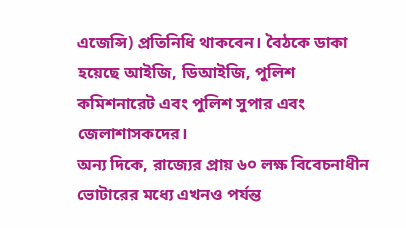এজেন্সি) প্রতিনিধি থাকবেন। বৈঠকে ডাকা হয়েছে আইজি, ডিআইজি, পুলিশ কমিশনারেট এবং পুলিশ সুপার এবং জেলাশাসকদের।
অন্য দিকে, রাজ্যের প্রায় ৬০ লক্ষ বিবেচনাধীন ভোটারের মধ্যে এখনও পর্যন্ত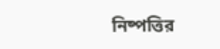নিষ্পত্তির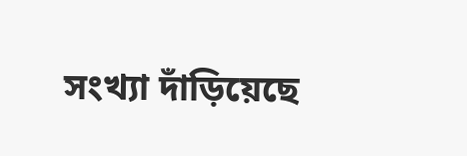সংখ্যা দাঁড়িয়েছে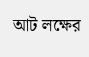আট লক্ষের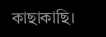কাছাকাছি।